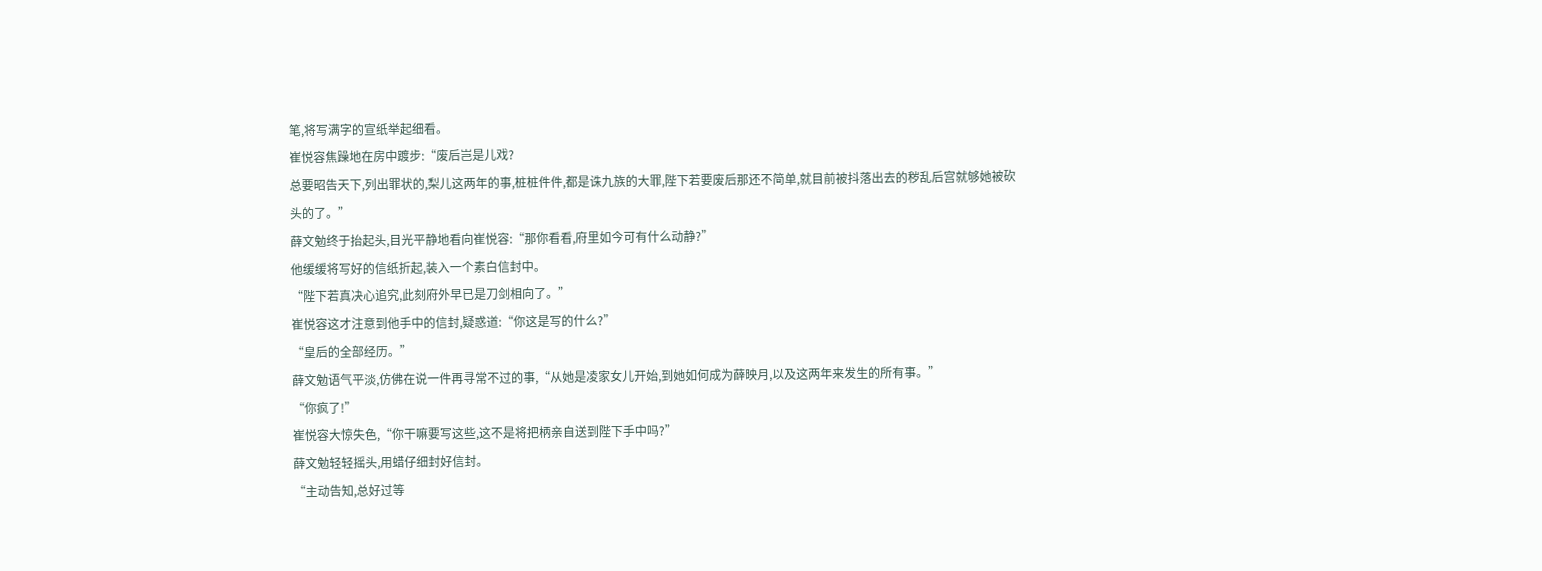笔,将写满字的宣纸举起细看。
崔悦容焦躁地在房中踱步:“废后岂是儿戏?
总要昭告天下,列出罪状的,梨儿这两年的事,桩桩件件,都是诛九族的大罪,陛下若要废后那还不简单,就目前被抖落出去的秽乱后宫就够她被砍头的了。”
薛文勉终于抬起头,目光平静地看向崔悦容:“那你看看,府里如今可有什么动静?”
他缓缓将写好的信纸折起,装入一个素白信封中。
“陛下若真决心追究,此刻府外早已是刀剑相向了。”
崔悦容这才注意到他手中的信封,疑惑道:“你这是写的什么?”
“皇后的全部经历。”
薛文勉语气平淡,仿佛在说一件再寻常不过的事,“从她是凌家女儿开始,到她如何成为薛映月,以及这两年来发生的所有事。”
“你疯了!”
崔悦容大惊失色,“你干嘛要写这些,这不是将把柄亲自送到陛下手中吗?”
薛文勉轻轻摇头,用蜡仔细封好信封。
“主动告知,总好过等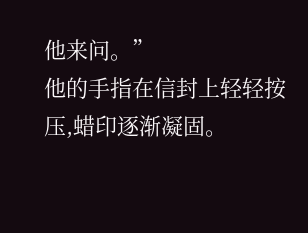他来问。”
他的手指在信封上轻轻按压,蜡印逐渐凝固。